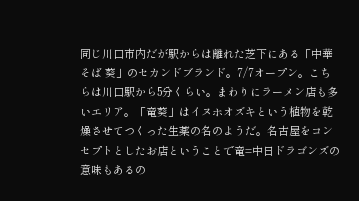同じ川口市内だが駅からは離れた芝下にある「中華そば 葵」のセカンドブランド。7/7オープン。こちらは川口駅から5分くらい。まわりにラーメン店も多いエリア。「竜葵」はイヌホオズキという植物を乾燥させてつくった生薬の名のようだ。名古屋をコンセプトとしたお店ということで竜=中日ドラゴンズの意味もあるの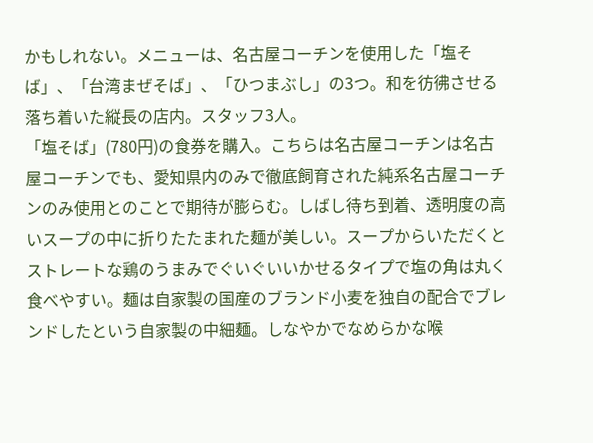かもしれない。メニューは、名古屋コーチンを使用した「塩そば」、「台湾まぜそば」、「ひつまぶし」の3つ。和を彷彿させる落ち着いた縦長の店内。スタッフ3人。
「塩そば」(780円)の食券を購入。こちらは名古屋コーチンは名古屋コーチンでも、愛知県内のみで徹底飼育された純系名古屋コーチンのみ使用とのことで期待が膨らむ。しばし待ち到着、透明度の高いスープの中に折りたたまれた麺が美しい。スープからいただくとストレートな鶏のうまみでぐいぐいいかせるタイプで塩の角は丸く食べやすい。麺は自家製の国産のブランド小麦を独自の配合でブレンドしたという自家製の中細麺。しなやかでなめらかな喉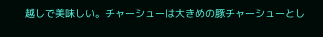越しで美味しい。チャーシューは大きめの豚チャーシューとし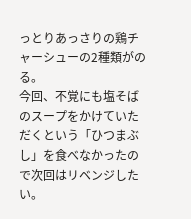っとりあっさりの鶏チャーシューの2種類がのる。
今回、不覚にも塩そばのスープをかけていただくという「ひつまぶし」を食べなかったので次回はリベンジしたい。